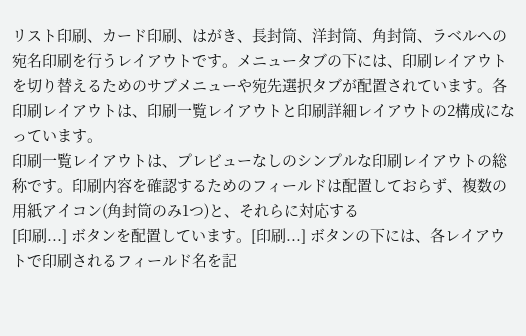リスト印刷、カード印刷、はがき、長封筒、洋封筒、角封筒、ラベルへの宛名印刷を行うレイアウトです。メニュータブの下には、印刷レイアウトを切り替えるためのサブメニューや宛先選択タブが配置されています。各印刷レイアウトは、印刷一覧レイアウトと印刷詳細レイアウトの2構成になっています。
印刷一覧レイアウトは、プレビューなしのシンプルな印刷レイアウトの総称です。印刷内容を確認するためのフィールドは配置しておらず、複数の用紙アイコン(角封筒のみ1つ)と、それらに対応する
[印刷...] ボタンを配置しています。[印刷...] ボタンの下には、各レイアウトで印刷されるフィールド名を記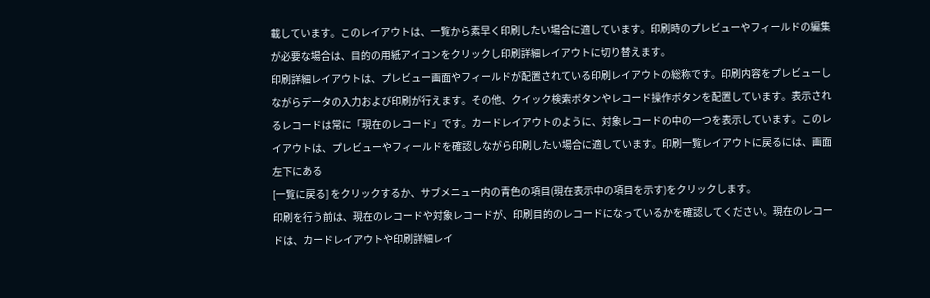載しています。このレイアウトは、一覧から素早く印刷したい場合に適しています。印刷時のプレビューやフィールドの編集が必要な場合は、目的の用紙アイコンをクリックし印刷詳細レイアウトに切り替えます。
印刷詳細レイアウトは、プレビュー画面やフィールドが配置されている印刷レイアウトの総称です。印刷内容をプレビューしながらデータの入力および印刷が行えます。その他、クイック検索ボタンやレコード操作ボタンを配置しています。表示されるレコードは常に「現在のレコード」です。カードレイアウトのように、対象レコードの中の一つを表示しています。このレイアウトは、プレビューやフィールドを確認しながら印刷したい場合に適しています。印刷一覧レイアウトに戻るには、画面左下にある
[一覧に戻る] をクリックするか、サブメニュー内の青色の項目(現在表示中の項目を示す)をクリックします。
印刷を行う前は、現在のレコードや対象レコードが、印刷目的のレコードになっているかを確認してください。現在のレコードは、カードレイアウトや印刷詳細レイ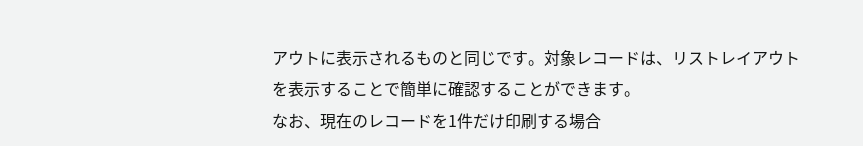アウトに表示されるものと同じです。対象レコードは、リストレイアウトを表示することで簡単に確認することができます。
なお、現在のレコードを1件だけ印刷する場合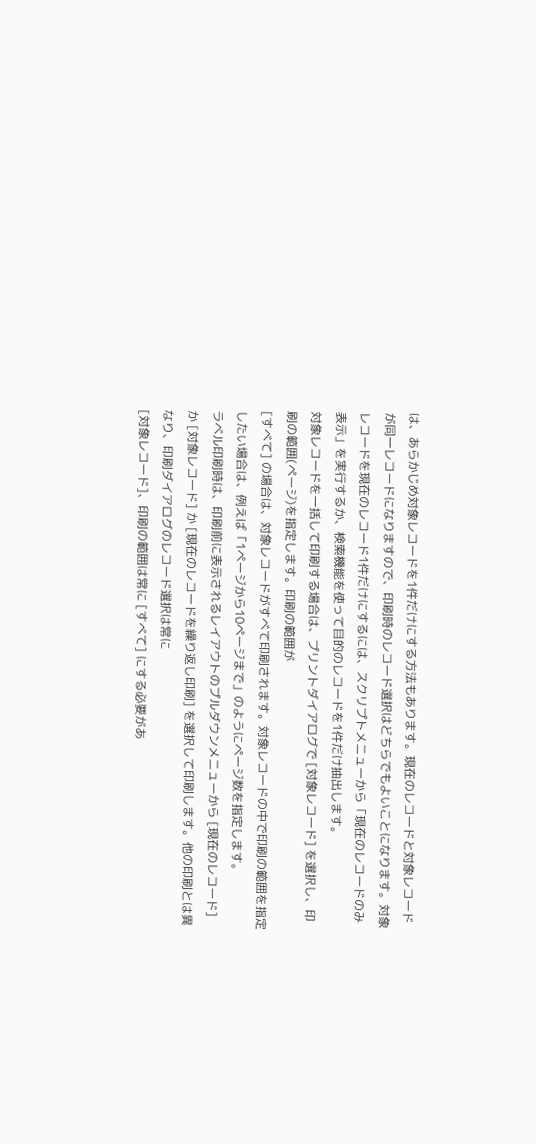は、あらかじめ対象レコードを1件だけにする方法もあります。現在のレコードと対象レコードが同一レコードになりますので、印刷時のレコード選択はどちらでもよいことになります。対象レコードを現在のレコード1件だけにするには、スクリプトメニューから「現在のレコードのみ表示」を実行するか、検索機能を使って目的のレコードを1件だけ抽出します。
対象レコードを一括して印刷する場合は、プリントダイアログで [対象レコード] を選択し、印刷の範囲(ページ)を指定します。印刷の範囲が
[すべて] の場合は、対象レコードがすべて印刷されます。対象レコードの中で印刷の範囲を指定したい場合は、例えば「1ページから10ページまで」のようにページ数を指定します。
ラベル印刷時は、印刷前に表示されるレイアウトのプルダウンメニューから [現在のレコード]
か [対象レコード] か [現在のレコードを繰り返し印刷] を選択して印刷します。他の印刷とは異なり、印刷ダイアログのレコード選択は常に
[対象レコード]、印刷の範囲は常に [すべて] にする必要があ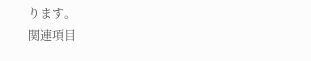ります。
関連項目